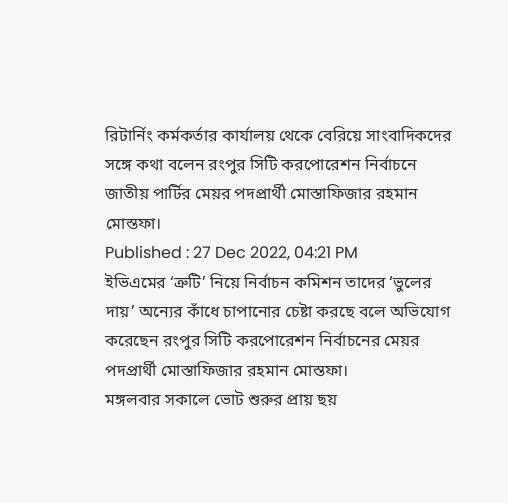রিটার্নিং কর্মকর্তার কার্যালয় থেকে বেরিয়ে সাংবাদিকদের সঙ্গে কথা বলেন রংপুর সিটি করপোরেশন নির্বাচনে জাতীয় পার্টির মেয়র পদপ্রার্থী মোস্তাফিজার রহমান মোস্তফা।
Published : 27 Dec 2022, 04:21 PM
ইভিএমের ‘ত্রুটি’ নিয়ে নির্বাচন কমিশন তাদের ‘ভুলের দায়’ অন্যের কাঁধে চাপানোর চেষ্টা করছে বলে অভিযোগ করেছেন রংপুর সিটি করপোরেশন নির্বাচনের মেয়র পদপ্রার্থী মোস্তাফিজার রহমান মোস্তফা।
মঙ্গলবার সকালে ভোট শুরুর প্রায় ছয়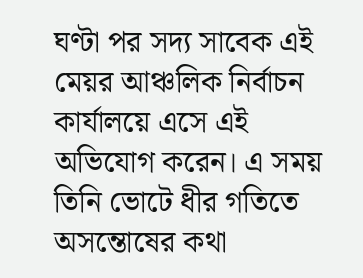ঘণ্টা পর সদ্য সাবেক এই মেয়র আঞ্চলিক নির্বাচন কার্যালয়ে এসে এই অভিযোগ করেন। এ সময় তিনি ভোটে ধীর গতিতে অসন্তোষের কথা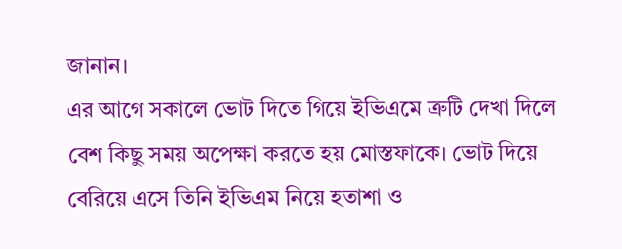জানান।
এর আগে সকালে ভোট দিতে গিয়ে ইভিএমে ত্রুটি দেখা দিলে বেশ কিছু সময় অপেক্ষা করতে হয় মোস্তফাকে। ভোট দিয়ে বেরিয়ে এসে তিনি ইভিএম নিয়ে হতাশা ও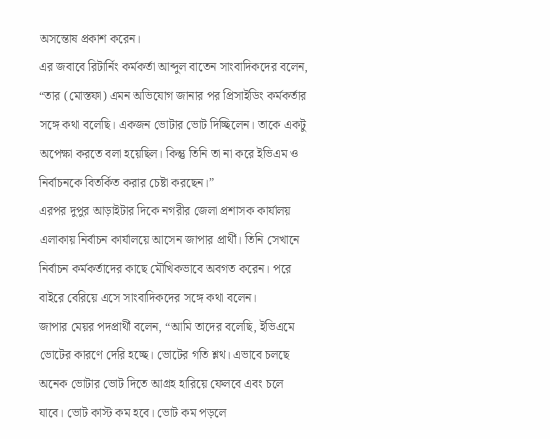অসন্তোষ প্রকাশ করেন।
এর জবাবে রিটার্নিং কর্মকর্তা আব্দুল বাতেন সাংবাদিকদের বলেন, “তার (মোস্তফা) এমন অভিযোগ জানার পর প্রিসাইডিং কর্মকর্তার সঙ্গে কথা বলেছি। একজন ভোটার ভোট দিচ্ছিলেন। তাকে একটু অপেক্ষা করতে বলা হয়েছিল। কিন্তু তিনি তা না করে ইভিএম ও নির্বাচনকে বিতর্কিত করার চেষ্টা করছেন।”
এরপর দুপুর আড়াইটার দিকে নগরীর জেলা প্রশাসক কার্যালয় এলাকায় নির্বাচন কার্যালয়ে আসেন জাপার প্রার্থী। তিনি সেখানে নির্বাচন কর্মকর্তাদের কাছে মৌখিকভাবে অবগত করেন। পরে বাইরে বেরিয়ে এসে সাংবাদিকদের সঙ্গে কথা বলেন।
জাপার মেয়র পদপ্রার্থী বলেন, “আমি তাদের বলেছি, ইভিএমে ভোটের কারণে দেরি হচ্ছে। ভোটের গতি শ্লথ। এভাবে চলছে অনেক ভোটার ভোট দিতে আগ্রহ হারিয়ে ফেলবে এবং চলে যাবে। ভোট কাস্ট কম হবে। ভোট কম পড়লে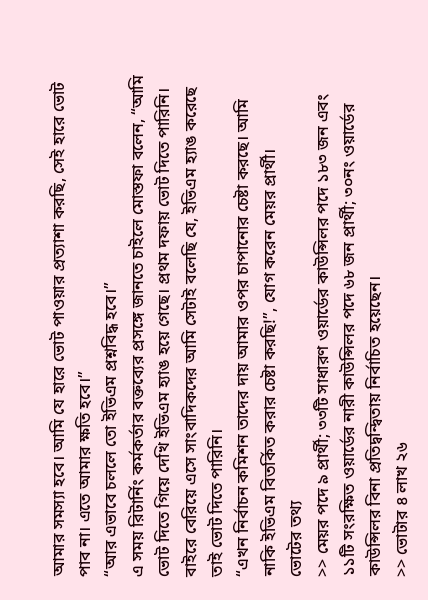আমার সমস্যা হবে। আমি যে হারে ভোট পাওয়ার প্রত্যাশা করছি, সেই হারে ভোট পাব না। এতে আমার ক্ষতি হবে।”
“আর এভাবে চললে তো ইভিএম প্রশ্নবিদ্ধ হবে।”
এ সময় রিটার্নিং কর্মকর্তার বক্তব্যের প্রসঙ্গে জানতে চাইলে মোস্তফা বলেন, “আমি ভোট দিতে গিয়ে দেখি ইভিএম হ্যাঙ হয়ে গেছে। প্রথম দফায় ভোট দিতে পারিনি। বাইরে বেরিয়ে এসে সাংবাদিকদের আমি সেটাই বলেছি যে, ইভিএম হ্যাঙ করেছে তাই ভোট দিতে পারিনি।
“এখন নির্বাচন কমিশন তাদের দায় আমার ওপর চাপানোর চেষ্টা করছে। আমি নাকি ইভিএম বিতর্কিত করার চেষ্টা করছি!”, যোগ করেন মেয়র প্রার্থী।
ভোটের তথ্য
>> মেয়র পদে ৯ প্রার্থী; ৩৩টি সাধারণ ওয়ার্ডের কাউন্সিলর পদে ১৮৩ জন এবং ১১টি সংরক্ষিত ওয়ার্ডের নারী কাউন্সিলর পদে ৬৮ জন প্রার্থী; ৩০নং ওয়ার্ডের কাউন্সিলর বিনা প্রতিদ্বন্দ্বিতায় নির্বাচিত হয়েছেন।
>> ভোটার ৪ লাখ ২৬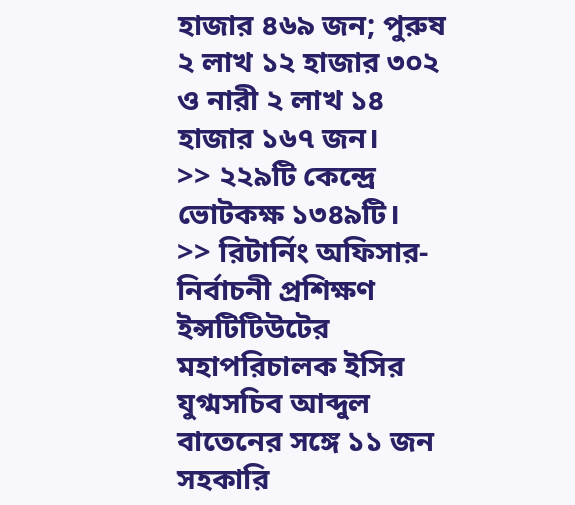হাজার ৪৬৯ জন; পুরুষ ২ লাখ ১২ হাজার ৩০২ ও নারী ২ লাখ ১৪ হাজার ১৬৭ জন।
>> ২২৯টি কেন্দ্রে ভোটকক্ষ ১৩৪৯টি।
>> রিটার্নিং অফিসার- নির্বাচনী প্রশিক্ষণ ইন্সটিটিউটের মহাপরিচালক ইসির যুগ্মসচিব আব্দুল বাতেনের সঙ্গে ১১ জন সহকারি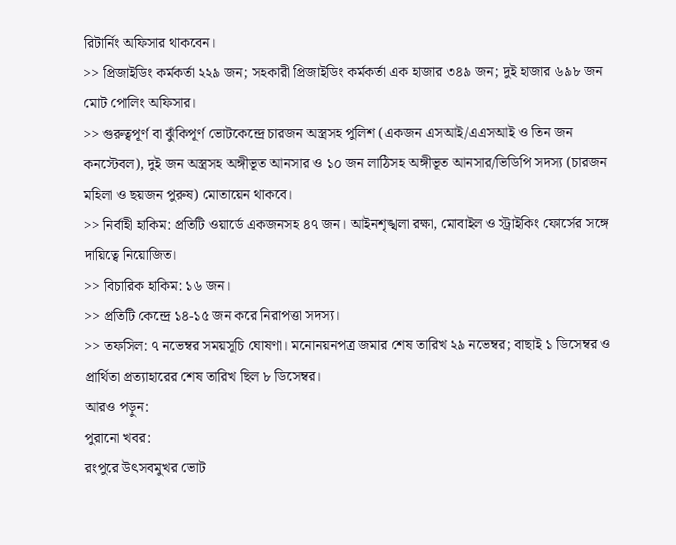রিটার্নিং অফিসার থাকবেন।
>> প্রিজাইডিং কর্মকর্তা ২২৯ জন; সহকারী প্রিজাইডিং কর্মকর্তা এক হাজার ৩৪৯ জন; দুই হাজার ৬৯৮ জন মোট পোলিং অফিসার।
>> গুরুত্বপূর্ণ বা ঝুঁকিপূর্ণ ভোটকেন্দ্রে চারজন অস্ত্রসহ পুলিশ (একজন এসআই/এএসআই ও তিন জন কনস্টেবল), দুই জন অস্ত্রসহ অঙ্গীভূত আনসার ও ১০ জন লাঠিসহ অঙ্গীভূত আনসার/ভিডিপি সদস্য (চারজন মহিলা ও ছয়জন পুরুষ) মোতায়েন থাকবে।
>> নির্বাহী হাকিম: প্রতিটি ওয়ার্ডে একজনসহ ৪৭ জন। আইনশৃঙ্খলা রক্ষা, মোবাইল ও স্ট্রাইকিং ফোর্সের সঙ্গে দায়িত্বে নিয়োজিত।
>> বিচারিক হাকিম: ১৬ জন।
>> প্রতিটি কেন্দ্রে ১৪-১৫ জন করে নিরাপত্তা সদস্য।
>> তফসিল: ৭ নভেম্বর সময়সূচি ঘোষণা। মনোনয়নপত্র জমার শেষ তারিখ ২৯ নভেম্বর; বাছাই ১ ডিসেম্বর ও প্রার্থিতা প্রত্যাহারের শেষ তারিখ ছিল ৮ ডিসেম্বর।
আরও পড়ুন:
পুরানো খবর:
রংপুরে উৎসবমুখর ভোট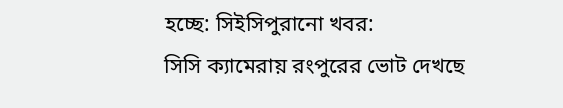হচ্ছে: সিইসিপুরানো খবর:
সিসি ক্যামেরায় রংপুরের ভোট দেখছে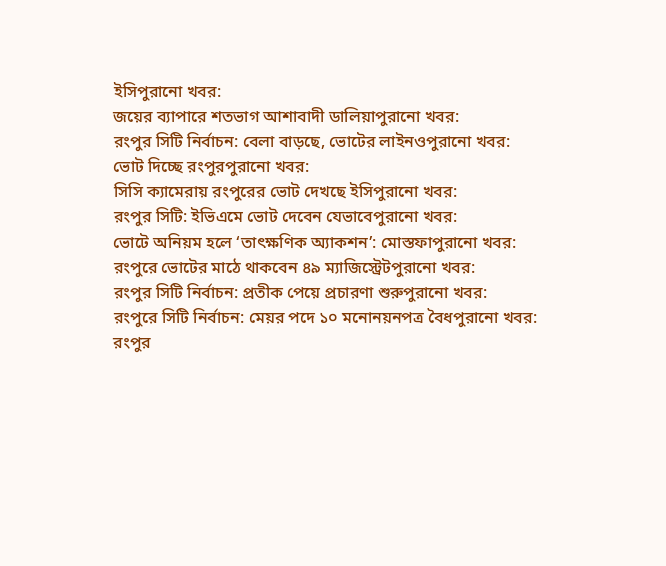ইসিপুরানো খবর:
জয়ের ব্যাপারে শতভাগ আশাবাদী ডালিয়াপুরানো খবর:
রংপুর সিটি নির্বাচন: বেলা বাড়ছে, ভোটের লাইনওপুরানো খবর:
ভোট দিচ্ছে রংপুরপুরানো খবর:
সিসি ক্যামেরায় রংপুরের ভোট দেখছে ইসিপুরানো খবর:
রংপুর সিটি: ইভিএমে ভোট দেবেন যেভাবেপুরানো খবর:
ভোটে অনিয়ম হলে ‘তাৎক্ষণিক অ্যাকশন’: মোস্তফাপুরানো খবর:
রংপুরে ভোটের মাঠে থাকবেন ৪৯ ম্যাজিস্ট্রেটপুরানো খবর:
রংপুর সিটি নির্বাচন: প্রতীক পেয়ে প্রচারণা শুরুপুরানো খবর:
রংপুরে সিটি নির্বাচন: মেয়র পদে ১০ মনোনয়নপত্র বৈধপুরানো খবর:
রংপুর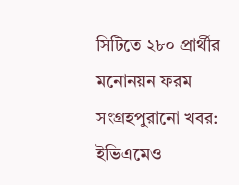সিটিতে ২৮০ প্রার্থীর মনোনয়ন ফরম সংগ্রহপুরানো খবর:
ইভিএমেও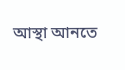আস্থা আনতে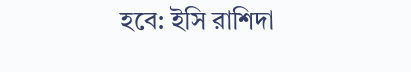হবে: ইসি রাশিদা